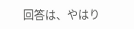回答は、やはり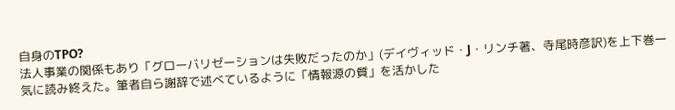自身のTPO?
法人事業の関係もあり「グローバリゼーションは失敗だったのか」(デイヴィッド・J・リンチ著、寺尾時彦訳)を上下巻一気に読み終えた。筆者自ら謝辞で述べているように「情報源の質」を活かした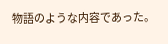物語のような内容であった。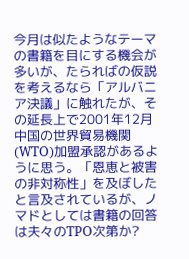今月は似たようなテーマの書籍を目にする機会が多いが、たらればの仮説を考えるなら「アルバニア決議」に触れたが、その延長上で2001年12月中国の世界貿易機関(WTO)加盟承認があるように思う。「恩恵と被害の非対称性」を及ぼしたと言及されているが、ノマドとしては書籍の回答は夫々のTPO次第か?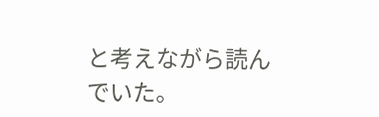と考えながら読んでいた。